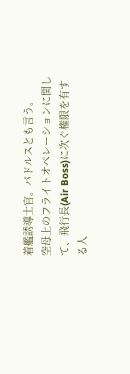着艦誘導士官。パドルスとも言う。
空母上のフライトオペレーションに関して、飛行長(Air Boss)に次ぐ権限を有する人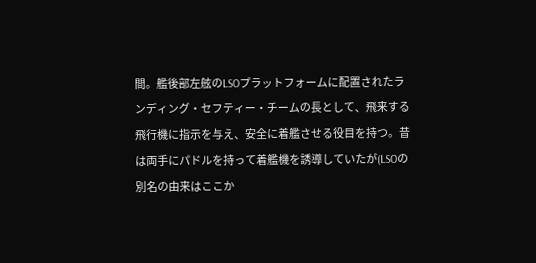間。艦後部左舷のLSOプラットフォームに配置されたランディング・セフティー・チームの長として、飛来する飛行機に指示を与え、安全に着艦させる役目を持つ。昔は両手にパドルを持って着艦機を誘導していたが(LSOの別名の由来はここか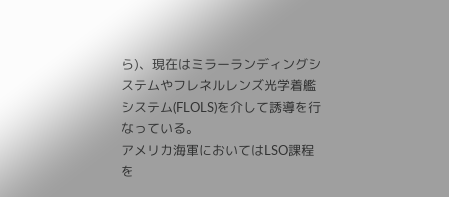ら)、現在はミラーランディングシステムやフレネルレンズ光学着艦システム(FLOLS)を介して誘導を行なっている。
アメリカ海軍においてはLSO課程を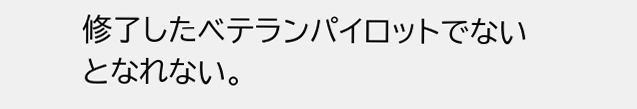修了したベテランパイロットでないとなれない。